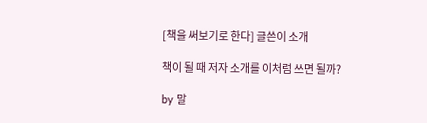[책을 써보기로 한다] 글쓴이 소개

책이 될 때 저자 소개를 이처럼 쓰면 될까?

by 말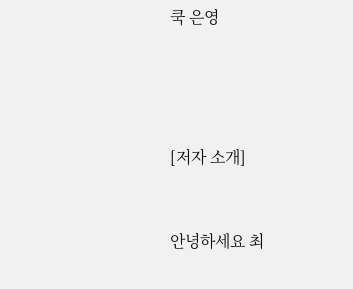쿡 은영




[저자 소개]


안녕하세요 최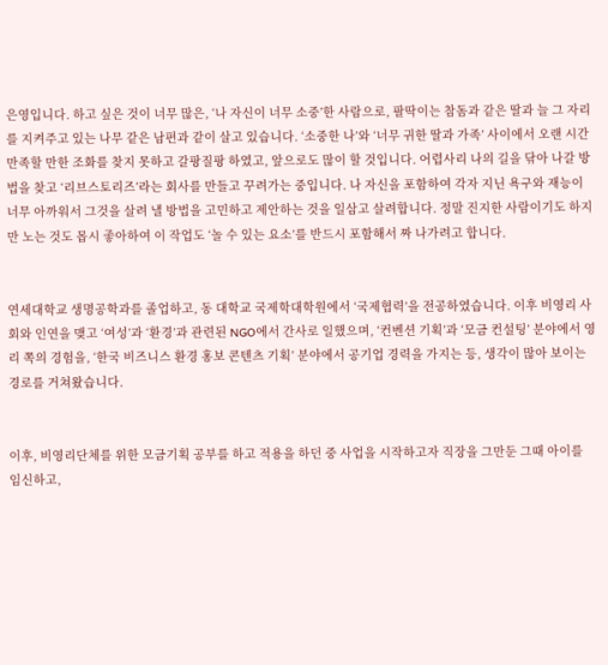은영입니다. 하고 싶은 것이 너무 많은, ‘나 자신이 너무 소중’한 사람으로, 팔딱이는 참돔과 같은 딸과 늘 그 자리를 지켜주고 있는 나무 같은 남편과 같이 살고 있습니다. ‘소중한 나’와 ‘너무 귀한 딸과 가족’ 사이에서 오랜 시간 만족할 만한 조화를 찾지 못하고 갈팡질팡 하였고, 앞으로도 많이 할 것입니다. 어렵사리 나의 길을 닦아 나갈 방법을 찾고 ‘리브스토리즈’라는 회사를 만들고 꾸려가는 중입니다. 나 자신을 포함하여 각자 지닌 욕구와 재능이 너무 아까워서 그것을 살려 낼 방법을 고민하고 제안하는 것을 일삼고 살려합니다. 정말 진지한 사람이기도 하지만 노는 것도 몹시 좋아하여 이 작업도 ‘놀 수 있는 요소’를 반드시 포함해서 짜 나가려고 합니다.


연세대학교 생명공학과를 졸업하고, 동 대학교 국제학대학원에서 ‘국제협력’을 전공하였습니다. 이후 비영리 사회와 인연을 맺고 ‘여성’과 ‘환경’과 관련된 NGO에서 간사로 일했으며, ‘컨벤션 기획’과 ‘모금 컨설팅’ 분야에서 영리 쪽의 경험을, ‘한국 비즈니스 환경 홍보 콘텐츠 기획’ 분야에서 공기업 경력을 가지는 등, 생각이 많아 보이는 경로를 거쳐왔습니다.


이후, 비영리단체를 위한 모금기획 공부를 하고 적용을 하던 중 사업을 시작하고자 직장을 그만둔 그때 아이를 임신하고,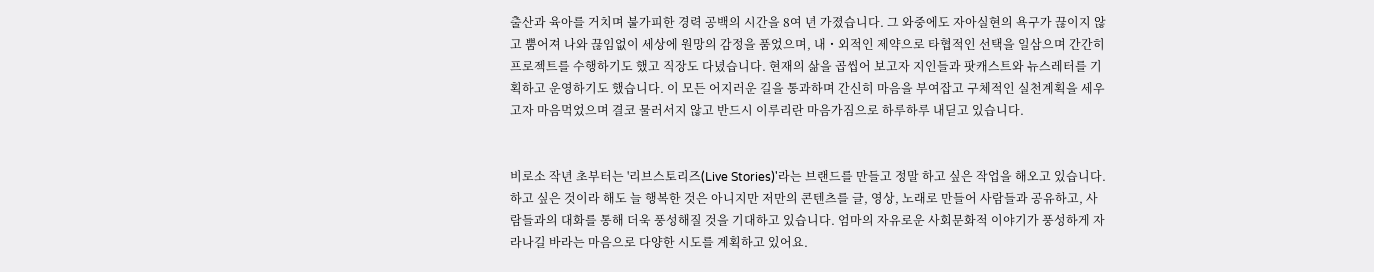출산과 육아를 거치며 불가피한 경력 공백의 시간을 8여 년 가졌습니다. 그 와중에도 자아실현의 욕구가 끊이지 않고 뿜어져 나와 끊임없이 세상에 원망의 감정을 품었으며, 내・외적인 제약으로 타협적인 선택을 일삼으며 간간히 프로젝트를 수행하기도 했고 직장도 다녔습니다. 현재의 삶을 곱씹어 보고자 지인들과 팟캐스트와 뉴스레터를 기획하고 운영하기도 했습니다. 이 모든 어지러운 길을 통과하며 간신히 마음을 부여잡고 구체적인 실천계획을 세우고자 마음먹었으며 결코 물러서지 않고 반드시 이루리란 마음가짐으로 하루하루 내딛고 있습니다.


비로소 작년 초부터는 '리브스토리즈(Live Stories)'라는 브랜드를 만들고 정말 하고 싶은 작업을 해오고 있습니다. 하고 싶은 것이라 해도 늘 행복한 것은 아니지만 저만의 콘텐츠를 글, 영상, 노래로 만들어 사람들과 공유하고, 사람들과의 대화를 통해 더욱 풍성해질 것을 기대하고 있습니다. 엄마의 자유로운 사회문화적 이야기가 풍성하게 자라나길 바라는 마음으로 다양한 시도를 계획하고 있어요.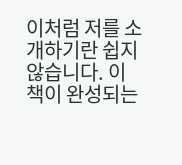이처럼 저를 소개하기란 쉽지 않습니다. 이 책이 완성되는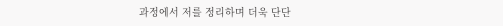과정에서 저를 정리하며 더욱 단단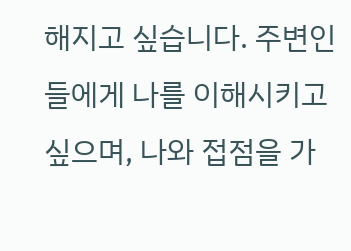해지고 싶습니다. 주변인들에게 나를 이해시키고 싶으며, 나와 접점을 가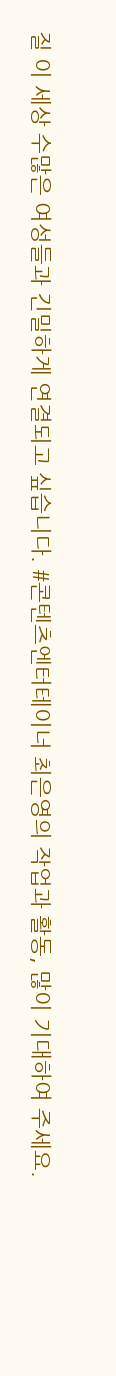질 이 세상 수많은 여성들과 긴밀하게 연결되고 싶습니다. #콘텐츠엔터테이너 최은영의 작업과 활동, 많이 기대하여 주세요.